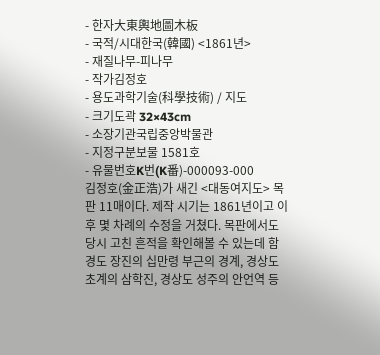- 한자大東輿地圖木板
- 국적/시대한국(韓國) <1861년>
- 재질나무-피나무
- 작가김정호
- 용도과학기술(科學技術) / 지도
- 크기도곽 32×43cm
- 소장기관국립중앙박물관
- 지정구분보물 1581호
- 유물번호K번(K番)-000093-000
김정호(金正浩)가 새긴 <대동여지도> 목판 11매이다. 제작 시기는 1861년이고 이후 몇 차례의 수정을 거쳤다. 목판에서도 당시 고친 흔적을 확인해볼 수 있는데 함경도 장진의 십만령 부근의 경계, 경상도 초계의 삼학진, 경상도 성주의 안언역 등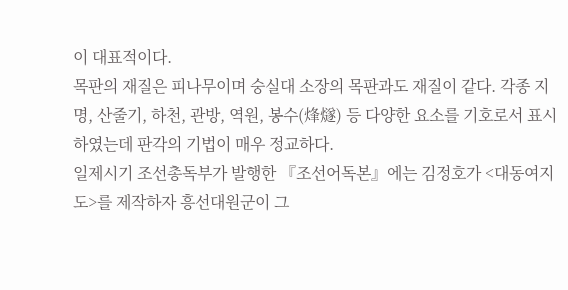이 대표적이다.
목판의 재질은 피나무이며 숭실대 소장의 목판과도 재질이 같다. 각종 지명, 산줄기, 하천, 관방, 역원, 봉수(烽燧) 등 다양한 요소를 기호로서 표시하였는데 판각의 기법이 매우 정교하다.
일제시기 조선총독부가 발행한 『조선어독본』에는 김정호가 <대동여지도>를 제작하자 흥선대원군이 그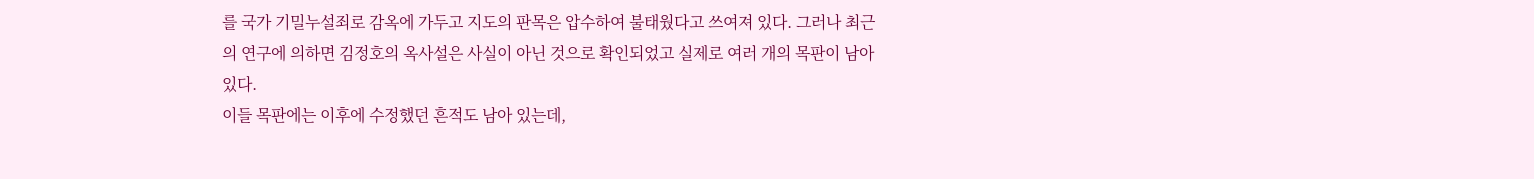를 국가 기밀누설죄로 감옥에 가두고 지도의 판목은 압수하여 불태웠다고 쓰여져 있다. 그러나 최근의 연구에 의하면 김정호의 옥사설은 사실이 아닌 것으로 확인되었고 실제로 여러 개의 목판이 남아 있다.
이들 목판에는 이후에 수정했던 흔적도 남아 있는데,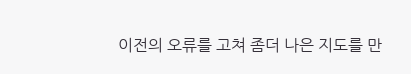이전의 오류를 고쳐 좀더 나은 지도를 만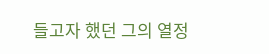들고자 했던 그의 열정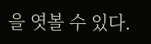을 엿볼 수 있다.